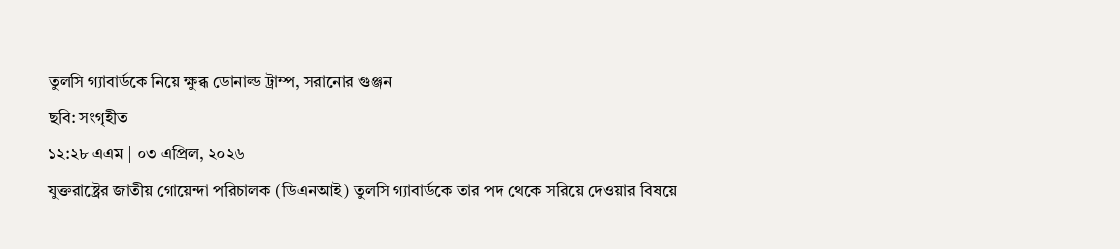তুলসি গ্যাবার্ডকে নিয়ে ক্ষুব্ধ ডোনাল্ড ট্রাম্প, সরানোর গুঞ্জন
ছবি: সংগৃহীত
১২:২৮ এএম | ০৩ এপ্রিল, ২০২৬
যুক্তরাষ্ট্রের জাতীয় গোয়েন্দা পরিচালক (ডিএনআই) তুলসি গ্যাবার্ডকে তার পদ থেকে সরিয়ে দেওয়ার বিষয়ে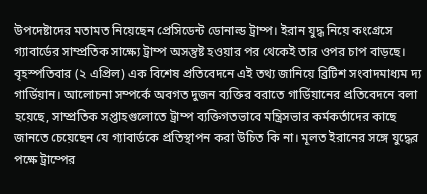উপদেষ্টাদের মতামত নিয়েছেন প্রেসিডেন্ট ডোনাল্ড ট্রাম্প। ইরান যুদ্ধ নিয়ে কংগ্রেসে গ্যাবার্ডের সাম্প্রতিক সাক্ষ্যে ট্রাম্প অসন্তুষ্ট হওয়ার পর থেকেই তার ওপর চাপ বাড়ছে।
বৃহস্পতিবার (২ এপ্রিল) এক বিশেষ প্রতিবেদনে এই তথ্য জানিয়ে ব্রিটিশ সংবাদমাধ্যম দ্য গার্ডিয়ান। আলোচনা সম্পর্কে অবগত দুজন ব্যক্তির বরাতে গার্ডিয়ানের প্রতিবেদনে বলা হয়েছে, সাম্প্রতিক সপ্তাহগুলোতে ট্রাম্প ব্যক্তিগতভাবে মন্ত্রিসভার কর্মকর্তাদের কাছে জানতে চেয়েছেন যে গ্যাবার্ডকে প্রতিস্থাপন করা উচিত কি না। মূলত ইরানের সঙ্গে যুদ্ধের পক্ষে ট্রাম্পের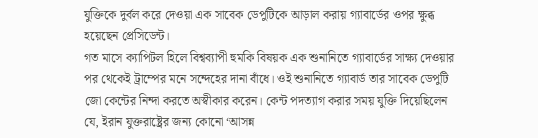যুক্তিকে দুর্বল করে দেওয়া এক সাবেক ডেপুটিকে আড়াল করায় গ্যাবার্ডের ওপর ক্ষুব্ধ হয়েছেন প্রেসিডেন্ট।
গত মাসে ক্যাপিটল হিলে বিশ্বব্যাপী হুমকি বিষয়ক এক শুনানিতে গ্যাবার্ডের সাক্ষ্য দেওয়ার পর থেকেই ট্রাম্পের মনে সন্দেহের দানা বাঁধে। ওই শুনানিতে গ্যাবার্ড তার সাবেক ডেপুটি জো কেন্টের নিন্দা করতে অস্বীকার করেন। কেন্ট পদত্যাগ করার সময় যুক্তি দিয়েছিলেন যে, ইরান যুক্তরাষ্ট্রের জন্য কোনো ‘আসন্ন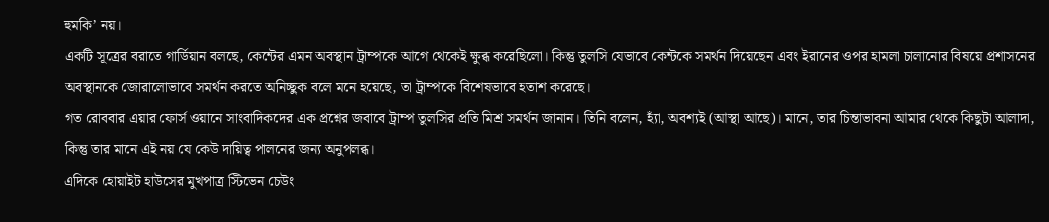হুমকি’ নয়।
একটি সূত্রের বরাতে গার্ডিয়ান বলছে, কেন্টের এমন অবস্থান ট্রাম্পকে আগে থেকেই ক্ষুব্ধ করেছিলো। কিন্তু তুলসি যেভাবে কেন্টকে সমর্থন দিয়েছেন এবং ইরানের ওপর হামলা চালানোর বিষয়ে প্রশাসনের অবস্থানকে জোরালোভাবে সমর্থন করতে অনিচ্ছুক বলে মনে হয়েছে, তা ট্রাম্পকে বিশেষভাবে হতাশ করেছে।
গত রোববার এয়ার ফোর্স ওয়ানে সাংবাদিকদের এক প্রশ্নের জবাবে ট্রাম্প তুলসির প্রতি মিশ্র সমর্থন জানান। তিনি বলেন, হ্যাঁ, অবশ্যই (আস্থা আছে)। মানে, তার চিন্তাভাবনা আমার থেকে কিছুটা আলাদা, কিন্তু তার মানে এই নয় যে কেউ দায়িত্ব পালনের জন্য অনুপলব্ধ।
এদিকে হোয়াইট হাউসের মুখপাত্র স্টিভেন চেউং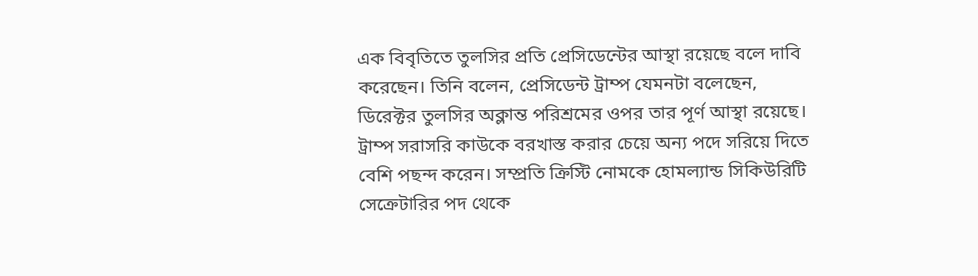এক বিবৃতিতে তুলসির প্রতি প্রেসিডেন্টের আস্থা রয়েছে বলে দাবি করেছেন। তিনি বলেন, প্রেসিডেন্ট ট্রাম্প যেমনটা বলেছেন, ডিরেক্টর তুলসির অক্লান্ত পরিশ্রমের ওপর তার পূর্ণ আস্থা রয়েছে।
ট্রাম্প সরাসরি কাউকে বরখাস্ত করার চেয়ে অন্য পদে সরিয়ে দিতে বেশি পছন্দ করেন। সম্প্রতি ক্রিস্টি নোমকে হোমল্যান্ড সিকিউরিটি সেক্রেটারির পদ থেকে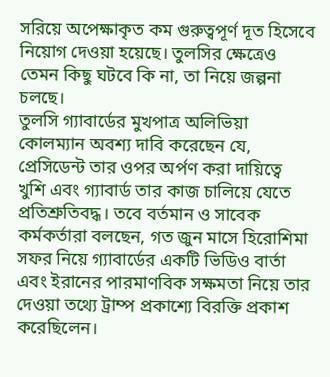সরিয়ে অপেক্ষাকৃত কম গুরুত্বপূর্ণ দূত হিসেবে নিয়োগ দেওয়া হয়েছে। তুলসির ক্ষেত্রেও তেমন কিছু ঘটবে কি না, তা নিয়ে জল্পনা চলছে।
তুলসি গ্যাবার্ডের মুখপাত্র অলিভিয়া কোলম্যান অবশ্য দাবি করেছেন যে, প্রেসিডেন্ট তার ওপর অর্পণ করা দায়িত্বে খুশি এবং গ্যাবার্ড তার কাজ চালিয়ে যেতে প্রতিশ্রুতিবদ্ধ। তবে বর্তমান ও সাবেক কর্মকর্তারা বলছেন, গত জুন মাসে হিরোশিমা সফর নিয়ে গ্যাবার্ডের একটি ভিডিও বার্তা এবং ইরানের পারমাণবিক সক্ষমতা নিয়ে তার দেওয়া তথ্যে ট্রাম্প প্রকাশ্যে বিরক্তি প্রকাশ করেছিলেন।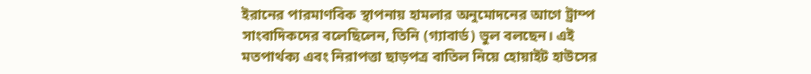ইরানের পারমাণবিক স্থাপনায় হামলার অনুমোদনের আগে ট্রাম্প সাংবাদিকদের বলেছিলেন, তিনি (গ্যাবার্ড) ভুল বলছেন। এই মতপার্থক্য এবং নিরাপত্তা ছাড়পত্র বাতিল নিয়ে হোয়াইট হাউসের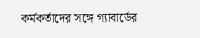কর্মকর্তাদের সঙ্গে গ্যাবার্ডের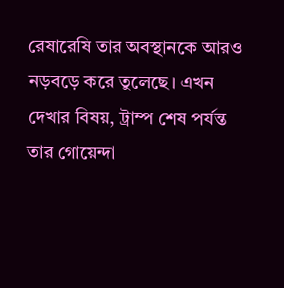রেষারেষি তার অবস্থানকে আরও নড়বড়ে করে তুলেছে। এখন দেখার বিষয়, ট্রাম্প শেষ পর্যন্ত তার গোয়েন্দা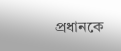প্রধানকে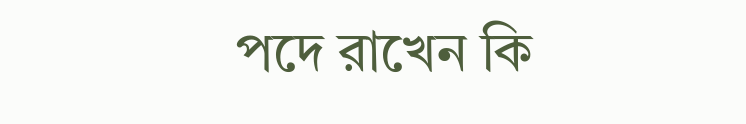পদে রাখেন কি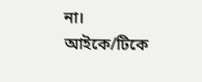না।
আইকে/টিকে